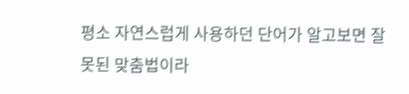평소 자연스럽게 사용하던 단어가 알고보면 잘못된 맞춤법이라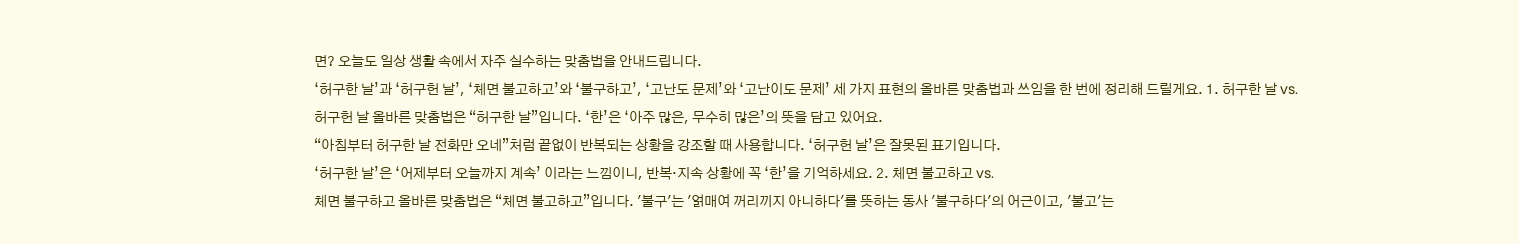면? 오늘도 일상 생활 속에서 자주 실수하는 맞춤법을 안내드립니다.
‘허구한 날’과 ‘허구헌 날’, ‘체면 불고하고’와 ‘불구하고’, ‘고난도 문제’와 ‘고난이도 문제’ 세 가지 표현의 올바른 맞춤법과 쓰임을 한 번에 정리해 드릴게요. 1. 허구한 날 vs.
허구헌 날 올바른 맞춤법은 “허구한 날”입니다. ‘한’은 ‘아주 많은, 무수히 많은’의 뜻을 담고 있어요.
“아침부터 허구한 날 전화만 오네”처럼 끝없이 반복되는 상황을 강조할 때 사용합니다. ‘허구헌 날’은 잘못된 표기입니다.
‘허구한 날’은 ‘어제부터 오늘까지 계속’ 이라는 느낌이니, 반복·지속 상황에 꼭 ‘한’을 기억하세요. 2. 체면 불고하고 vs.
체면 불구하고 올바른 맞춤법은 “체면 불고하고”입니다. '불구'는 '얽매여 꺼리끼지 아니하다'를 뜻하는 동사 '불구하다'의 어근이고, '불고'는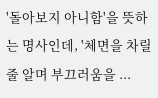'돌아보지 아니함'을 뜻하는 명사인데, '체면을 차릴 줄 알며 부끄러움을 ...